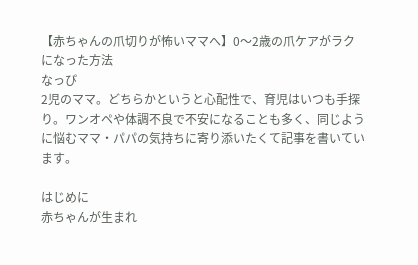【赤ちゃんの爪切りが怖いママへ】0〜2歳の爪ケアがラクになった方法
なっぴ
2児のママ。どちらかというと心配性で、育児はいつも手探り。ワンオペや体調不良で不安になることも多く、同じように悩むママ・パパの気持ちに寄り添いたくて記事を書いています。

はじめに
赤ちゃんが生まれ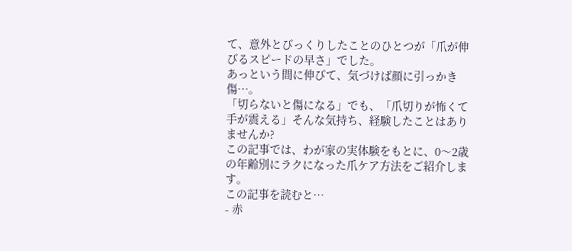て、意外とびっくりしたことのひとつが「爪が伸びるスピードの早さ」でした。
あっという間に伸びて、気づけば顔に引っかき傷…。
「切らないと傷になる」でも、「爪切りが怖くて手が震える」そんな気持ち、経験したことはありませんか?
この記事では、わが家の実体験をもとに、0〜2歳の年齢別にラクになった爪ケア方法をご紹介します。
この記事を読むと…
- 赤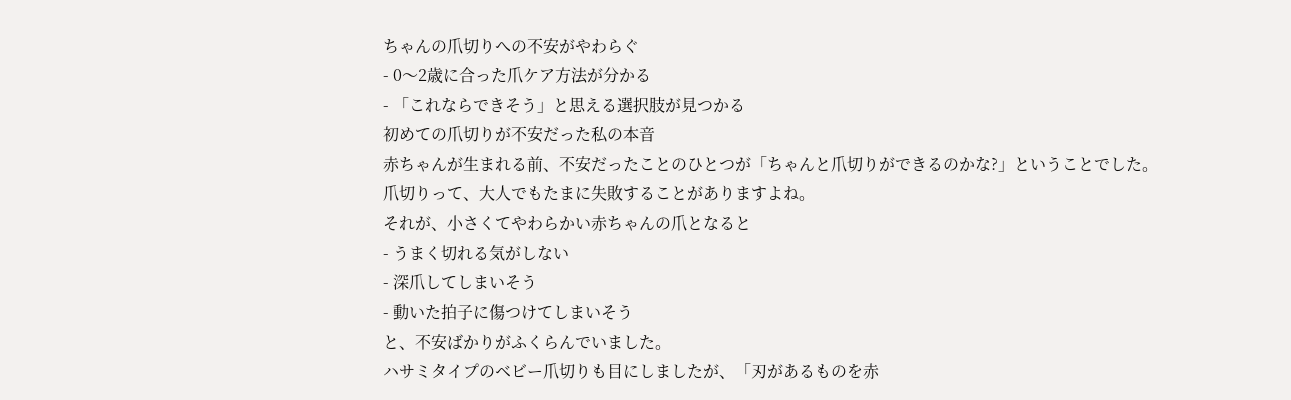ちゃんの爪切りへの不安がやわらぐ
- 0〜2歳に合った爪ケア方法が分かる
- 「これならできそう」と思える選択肢が見つかる
初めての爪切りが不安だった私の本音
赤ちゃんが生まれる前、不安だったことのひとつが「ちゃんと爪切りができるのかな?」ということでした。
爪切りって、大人でもたまに失敗することがありますよね。
それが、小さくてやわらかい赤ちゃんの爪となると
- うまく切れる気がしない
- 深爪してしまいそう
- 動いた拍子に傷つけてしまいそう
と、不安ばかりがふくらんでいました。
ハサミタイプのベビー爪切りも目にしましたが、「刃があるものを赤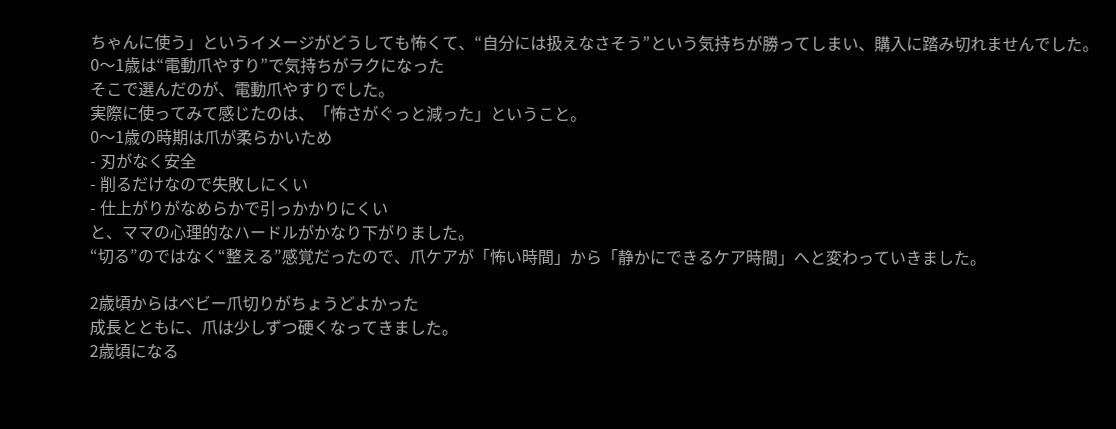ちゃんに使う」というイメージがどうしても怖くて、“自分には扱えなさそう”という気持ちが勝ってしまい、購入に踏み切れませんでした。
0〜1歳は“電動爪やすり”で気持ちがラクになった
そこで選んだのが、電動爪やすりでした。
実際に使ってみて感じたのは、「怖さがぐっと減った」ということ。
0〜1歳の時期は爪が柔らかいため
- 刃がなく安全
- 削るだけなので失敗しにくい
- 仕上がりがなめらかで引っかかりにくい
と、ママの心理的なハードルがかなり下がりました。
“切る”のではなく“整える”感覚だったので、爪ケアが「怖い時間」から「静かにできるケア時間」へと変わっていきました。

2歳頃からはベビー爪切りがちょうどよかった
成長とともに、爪は少しずつ硬くなってきました。
2歳頃になる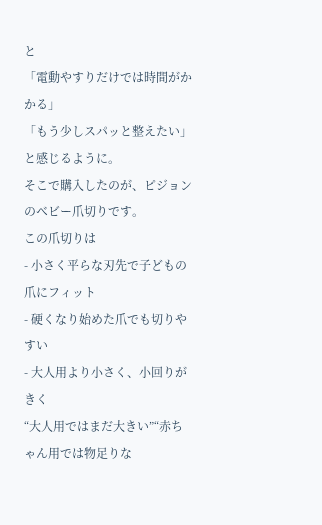と
「電動やすりだけでは時間がかかる」
「もう少しスパッと整えたい」
と感じるように。
そこで購入したのが、ピジョンのベビー爪切りです。
この爪切りは
- 小さく平らな刃先で子どもの爪にフィット
- 硬くなり始めた爪でも切りやすい
- 大人用より小さく、小回りがきく
“大人用ではまだ大きい”“赤ちゃん用では物足りな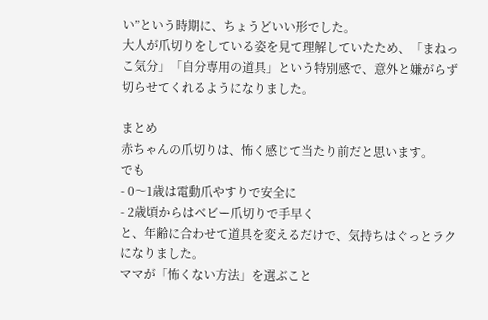い”という時期に、ちょうどいい形でした。
大人が爪切りをしている姿を見て理解していたため、「まねっこ気分」「自分専用の道具」という特別感で、意外と嫌がらず切らせてくれるようになりました。

まとめ
赤ちゃんの爪切りは、怖く感じて当たり前だと思います。
でも
- 0〜1歳は電動爪やすりで安全に
- 2歳頃からはベビー爪切りで手早く
と、年齢に合わせて道具を変えるだけで、気持ちはぐっとラクになりました。
ママが「怖くない方法」を選ぶこと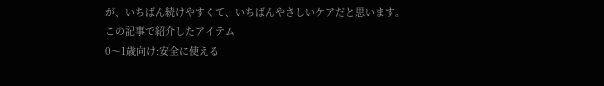が、いちばん続けやすくて、いちばんやさしいケアだと思います。
この記事で紹介したアイテム
0〜1歳向け:安全に使える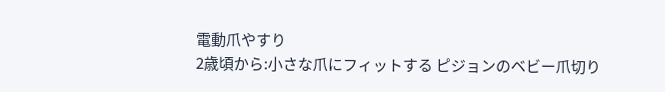電動爪やすり
2歳頃から:小さな爪にフィットする ピジョンのベビー爪切り